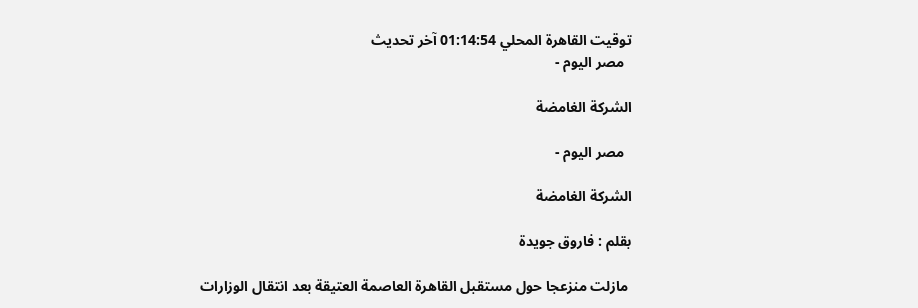توقيت القاهرة المحلي 01:14:54 آخر تحديث
  مصر اليوم -

الشركة الغامضة

  مصر اليوم -

الشركة الغامضة

بقلم : فاروق جويدة

 مازلت منزعجا حول مستقبل القاهرة العاصمة العتيقة بعد انتقال الوزارات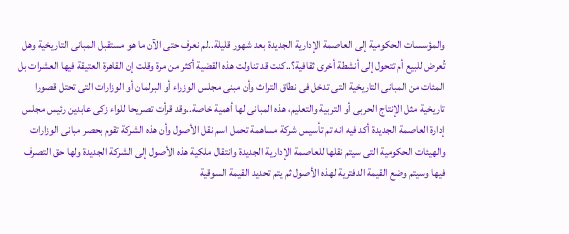والمؤسسات الحكومية إلى العاصمة الإدارية الجديدة بعد شهور قليلة..لم نعرف حتى الآن ما هو مستقبل المبانى التاريخية وهل تُعرض للبيع أم تتحول إلى أنشطة أخرى ثقافية؟..كنت قد تناولت هذه القضية أكثر من مرة وقلت إن القاهرة العتيقة فيها العشرات بل المئات من المبانى التاريخية التى تدخل فى نطاق التراث وأن مبنى مجلس الوزراء أو البرلمان أو الوزارات التى تحتل قصورا تاريخية مثل الإنتاج الحربى أو التربية والتعليم، هذه المبانى لها أهمية خاصة..وقد قرأت تصريحا للواء زكى عابدين رئيس مجلس إدارة العاصمة الجديدة أكد فيه انه تم تأسيس شركة مساهمة تحمل اسم نقل الأصول وأن هذه الشركة تقوم بحصر مبانى الوزارات والهيئات الحكومية التى سيتم نقلها للعاصمة الإدارية الجديدة وانتقال ملكية هذه الأصول إلى الشركة الجديدة ولها حق التصرف فيها وسيتم وضع القيمة الدفترية لهذه الأصول ثم يتم تحديد القيمة السوقية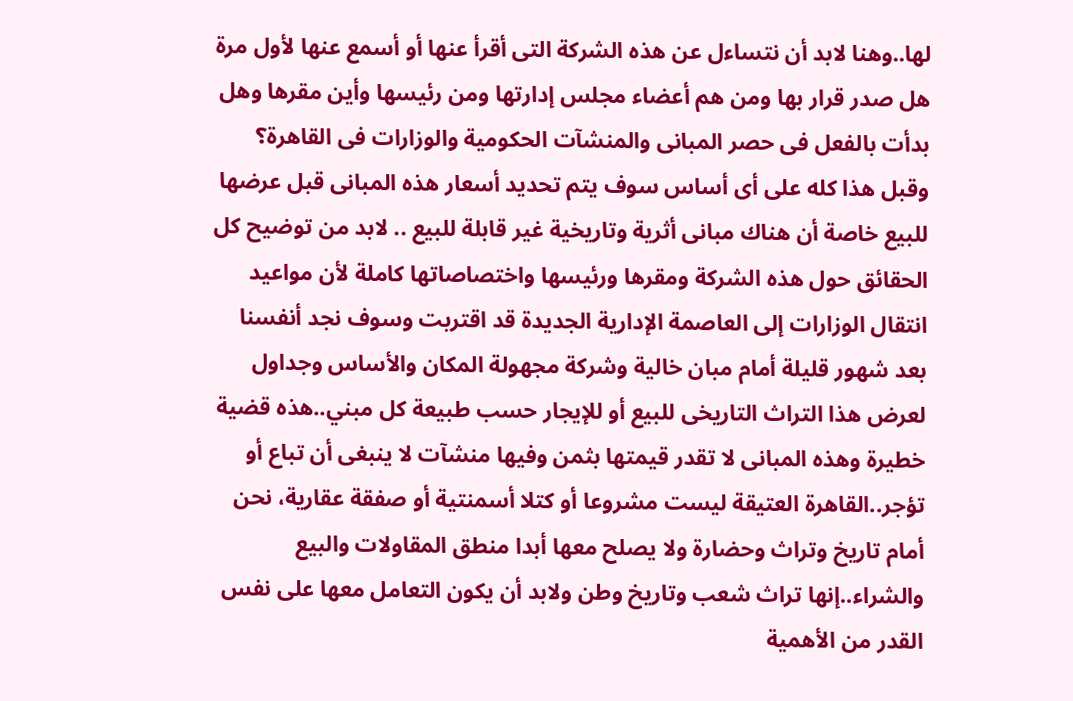لها..وهنا لابد أن نتساءل عن هذه الشركة التى أقرأ عنها أو أسمع عنها لأول مرة هل صدر قرار بها ومن هم أعضاء مجلس إدارتها ومن رئيسها وأين مقرها وهل بدأت بالفعل فى حصر المبانى والمنشآت الحكومية والوزارات فى القاهرة؟ وقبل هذا كله على أى أساس سوف يتم تحديد أسعار هذه المبانى قبل عرضها للبيع خاصة أن هناك مبانى أثرية وتاريخية غير قابلة للبيع .. لابد من توضيح كل الحقائق حول هذه الشركة ومقرها ورئيسها واختصاصاتها كاملة لأن مواعيد انتقال الوزارات إلى العاصمة الإدارية الجديدة قد اقتربت وسوف نجد أنفسنا بعد شهور قليلة أمام مبان خالية وشركة مجهولة المكان والأساس وجداول لعرض هذا التراث التاريخى للبيع أو للإيجار حسب طبيعة كل مبني..هذه قضية خطيرة وهذه المبانى لا تقدر قيمتها بثمن وفيها منشآت لا ينبغى أن تباع أو تؤجر..القاهرة العتيقة ليست مشروعا أو كتلا أسمنتية أو صفقة عقارية، نحن أمام تاريخ وتراث وحضارة ولا يصلح معها أبدا منطق المقاولات والبيع والشراء..إنها تراث شعب وتاريخ وطن ولابد أن يكون التعامل معها على نفس القدر من الأهمية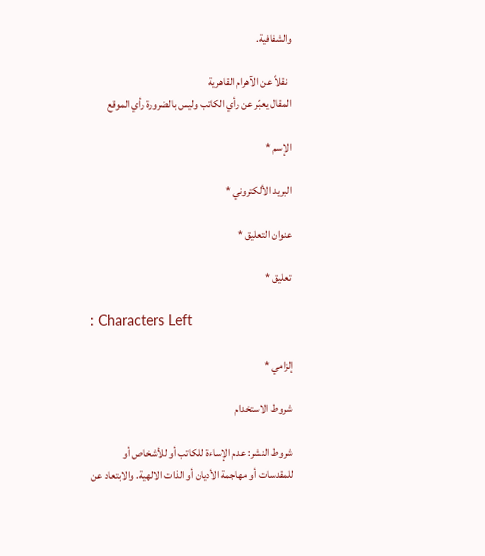والشفافية.

  نقلاً عن الآهرام القاهرية
المقال يعبّر عن رأي الكاتب وليس بالضرورة رأي الموقع

الإسم *

البريد الألكتروني *

عنوان التعليق *

تعليق *

: Characters Left

إلزامي *

شروط الاستخدام

شروط النشر: عدم الإساءة للكاتب أو للأشخاص أو للمقدسات أو مهاجمة الأديان أو الذات الالهية. والابتعاد عن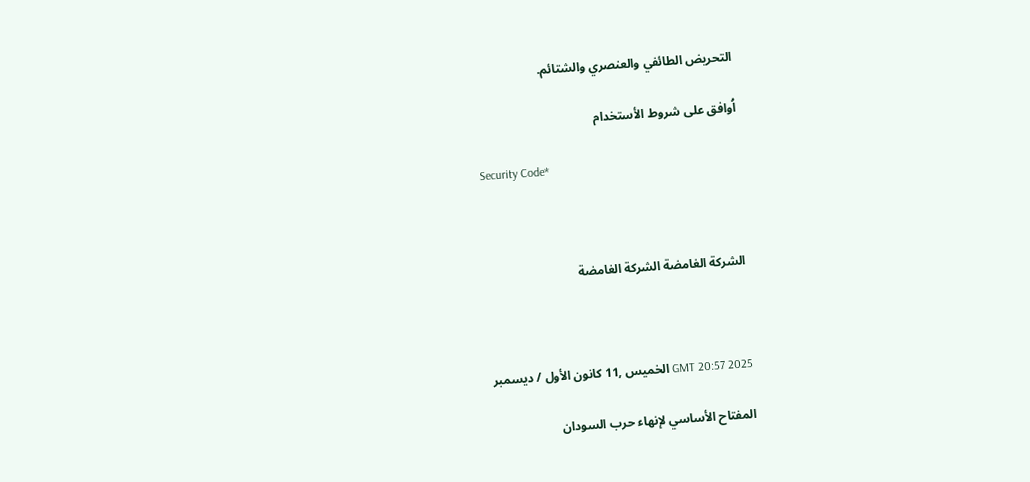التحريض الطائفي والعنصري والشتائم.

اُوافق على شروط الأستخدام

Security Code*



الشركة الغامضة الشركة الغامضة



GMT 20:57 2025 الخميس ,11 كانون الأول / ديسمبر

المفتاح الأساسي لإنهاء حرب السودان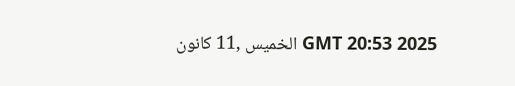GMT 20:53 2025 الخميس ,11 كانون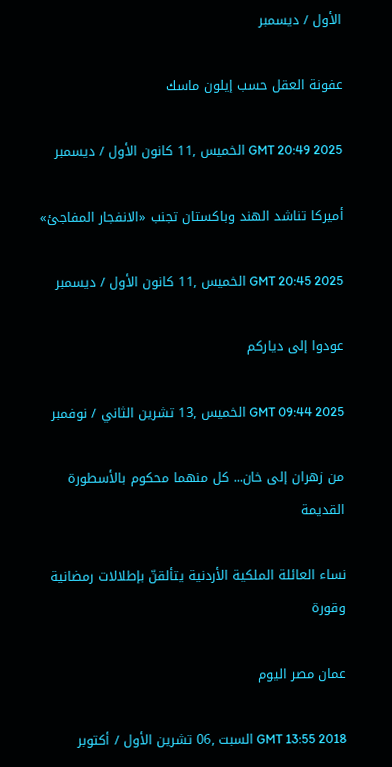الأول / ديسمبر

عفونة العقل حسب إيلون ماسك

GMT 20:49 2025 الخميس ,11 كانون الأول / ديسمبر

أميركا تناشد الهند وباكستان تجنب «الانفجار المفاجئ»

GMT 20:45 2025 الخميس ,11 كانون الأول / ديسمبر

عودوا إلى دياركم

GMT 09:44 2025 الخميس ,13 تشرين الثاني / نوفمبر

من زهران إلى خان... كل منهما محكوم بالأسطورة القديمة

نساء العائلة الملكية الأردنية يتألقنّ بإطلالات رمضانية وقورة

عمان مصر اليوم

GMT 13:55 2018 السبت ,06 تشرين الأول / أكتوبر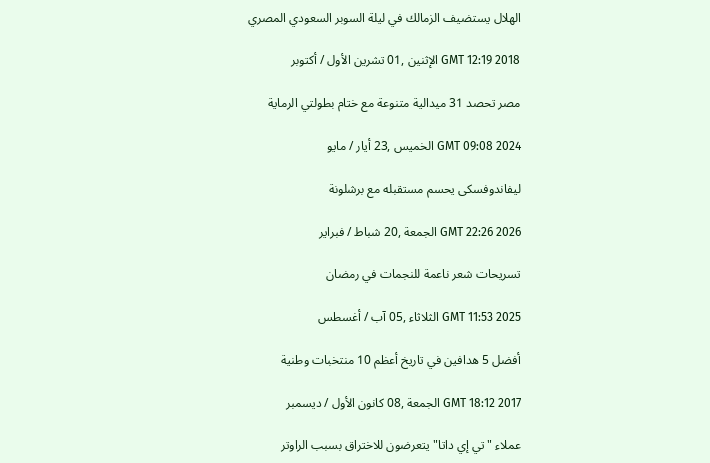الهلال يستضيف الزمالك في ليلة السوبر السعودي المصري

GMT 12:19 2018 الإثنين ,01 تشرين الأول / أكتوبر

مصر تحصد 31 ميدالية متنوعة مع ختام بطولتي الرماية

GMT 09:08 2024 الخميس ,23 أيار / مايو

ليفاندوفسكى يحسم مستقبله مع برشلونة

GMT 22:26 2026 الجمعة ,20 شباط / فبراير

تسريحات شعر ناعمة للنجمات في رمضان

GMT 11:53 2025 الثلاثاء ,05 آب / أغسطس

أفضل 5 هدافين في تاريخ أعظم 10 منتخبات وطنية

GMT 18:12 2017 الجمعة ,08 كانون الأول / ديسمبر

عملاء "تي إي داتا" يتعرضون للاختراق بسبب الراوتر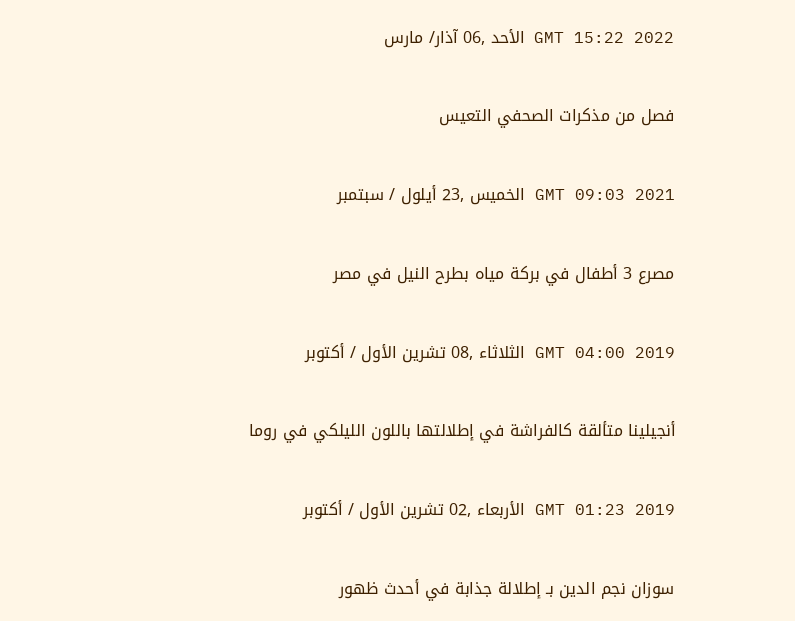GMT 15:22 2022 الأحد ,06 آذار/ مارس

فصل من مذكرات الصحفي التعيس

GMT 09:03 2021 الخميس ,23 أيلول / سبتمبر

مصرع 3 أطفال في بركة مياه بطرح النيل في مصر

GMT 04:00 2019 الثلاثاء ,08 تشرين الأول / أكتوبر

أنجيلينا متألقة كالفراشة في إطلالتها باللون الليلكي في روما

GMT 01:23 2019 الأربعاء ,02 تشرين الأول / أكتوبر

سوزان نجم الدين بـ إطلالة جذابة في أحدث ظهور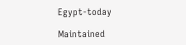Egypt-today

Maintained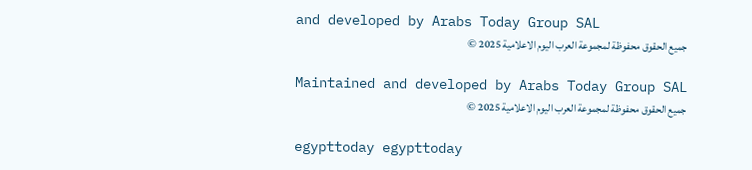and developed by Arabs Today Group SAL
جميع الحقوق محفوظة لمجموعة العرب اليوم الاعلامية 2025 ©

Maintained and developed by Arabs Today Group SAL
جميع الحقوق محفوظة لمجموعة العرب اليوم الاعلامية 2025 ©

egypttoday egypttoday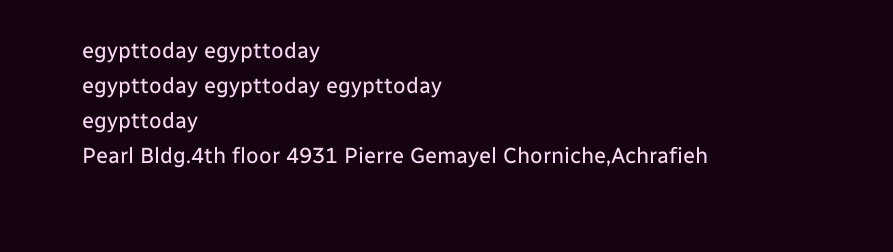egypttoday egypttoday
egypttoday egypttoday egypttoday
egypttoday
Pearl Bldg.4th floor 4931 Pierre Gemayel Chorniche,Achrafieh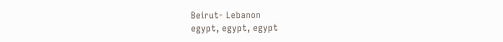Beirut- Lebanon
egypt, egypt, egypt